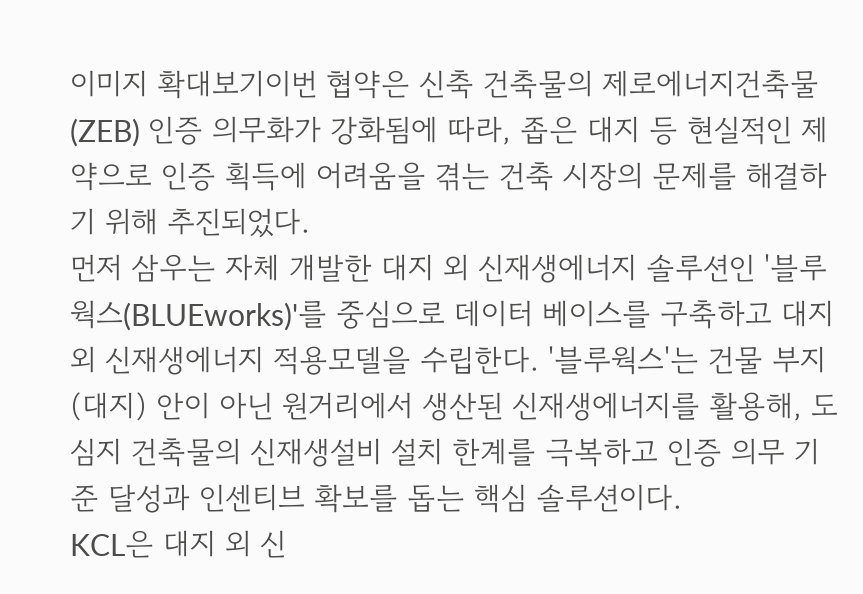이미지 확대보기이번 협약은 신축 건축물의 제로에너지건축물(ZEB) 인증 의무화가 강화됨에 따라, 좁은 대지 등 현실적인 제약으로 인증 획득에 어려움을 겪는 건축 시장의 문제를 해결하기 위해 추진되었다.
먼저 삼우는 자체 개발한 대지 외 신재생에너지 솔루션인 '블루웍스(BLUEworks)'를 중심으로 데이터 베이스를 구축하고 대지 외 신재생에너지 적용모델을 수립한다. '블루웍스'는 건물 부지(대지) 안이 아닌 원거리에서 생산된 신재생에너지를 활용해, 도심지 건축물의 신재생설비 설치 한계를 극복하고 인증 의무 기준 달성과 인센티브 확보를 돕는 핵심 솔루션이다.
KCL은 대지 외 신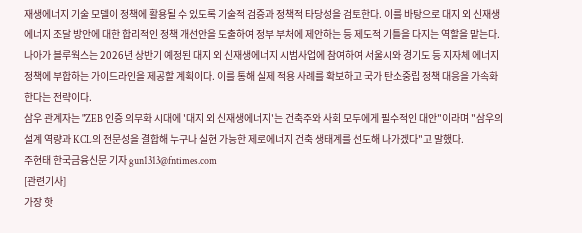재생에너지 기술 모델이 정책에 활용될 수 있도록 기술적 검증과 정책적 타당성을 검토한다. 이를 바탕으로 대지 외 신재생에너지 조달 방안에 대한 합리적인 정책 개선안을 도출하여 정부 부처에 제안하는 등 제도적 기틀을 다지는 역할을 맡는다.
나아가 블루웍스는 2026년 상반기 예정된 대지 외 신재생에너지 시범사업에 참여하여 서울시와 경기도 등 지자체 에너지 정책에 부합하는 가이드라인을 제공할 계획이다. 이를 통해 실제 적용 사례를 확보하고 국가 탄소중립 정책 대응을 가속화한다는 전략이다.
삼우 관계자는 "ZEB 인증 의무화 시대에 '대지 외 신재생에너지'는 건축주와 사회 모두에게 필수적인 대안"이라며 "삼우의 설계 역량과 KCL의 전문성을 결합해 누구나 실현 가능한 제로에너지 건축 생태계를 선도해 나가겠다"고 말했다.
주현태 한국금융신문 기자 gun1313@fntimes.com
[관련기사]
가장 핫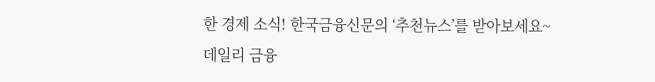한 경제 소식! 한국금융신문의 ‘추천뉴스’를 받아보세요~
데일리 금융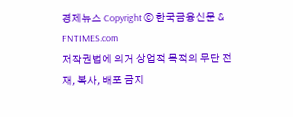경제뉴스 Copyright ⓒ 한국금융신문 & FNTIMES.com
저작권법에 의거 상업적 목적의 무단 전재, 복사, 배포 금지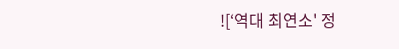![‘역대 최연소' 정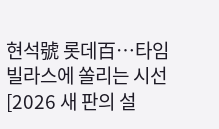현석號 롯데百…타임빌라스에 쏠리는 시선 [2026 새 판의 설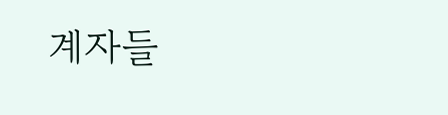계자들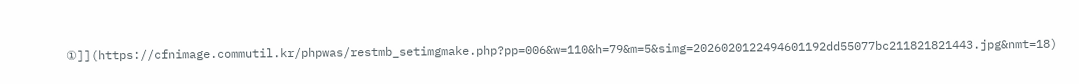①]](https://cfnimage.commutil.kr/phpwas/restmb_setimgmake.php?pp=006&w=110&h=79&m=5&simg=2026020122494601192dd55077bc211821821443.jpg&nmt=18)